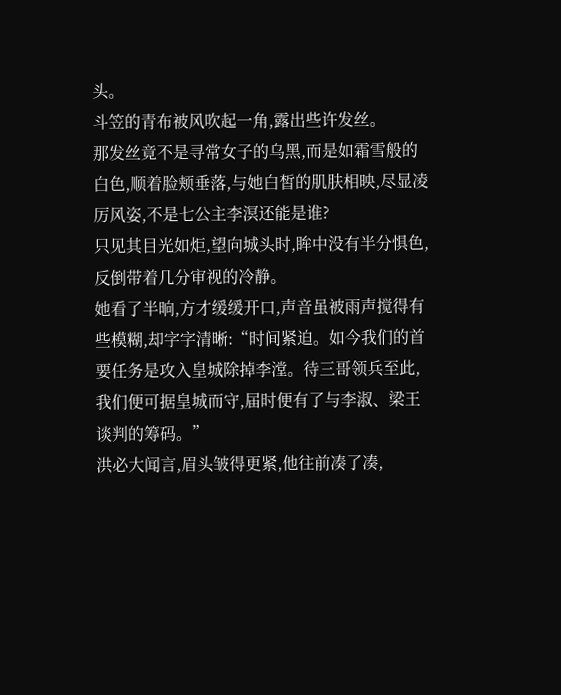头。
斗笠的青布被风吹起一角,露出些许发丝。
那发丝竟不是寻常女子的乌黑,而是如霜雪般的白色,顺着脸颊垂落,与她白皙的肌肤相映,尽显凌厉风姿,不是七公主李溟还能是谁?
只见其目光如炬,望向城头时,眸中没有半分惧色,反倒带着几分审视的冷静。
她看了半晌,方才缓缓开口,声音虽被雨声搅得有些模糊,却字字清晰:“时间紧迫。如今我们的首要任务是攻入皇城除掉李漟。待三哥领兵至此,我们便可据皇城而守,届时便有了与李淑、梁王谈判的筹码。”
洪必大闻言,眉头皱得更紧,他往前凑了凑,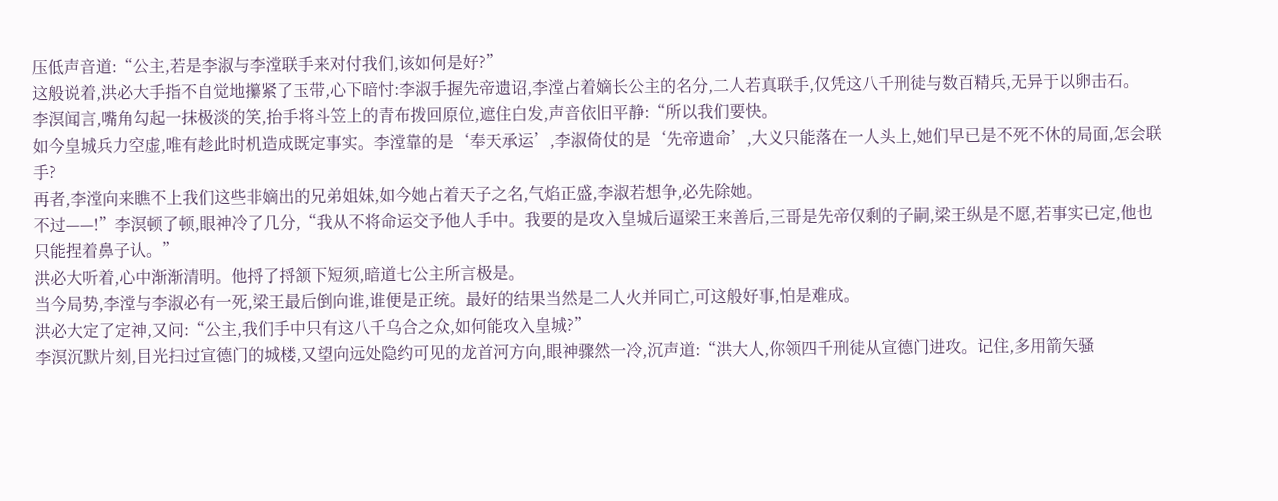压低声音道:“公主,若是李淑与李漟联手来对付我们,该如何是好?”
这般说着,洪必大手指不自觉地攥紧了玉带,心下暗忖:李淑手握先帝遗诏,李漟占着嫡长公主的名分,二人若真联手,仅凭这八千刑徒与数百精兵,无异于以卵击石。
李溟闻言,嘴角勾起一抹极淡的笑,抬手将斗笠上的青布拨回原位,遮住白发,声音依旧平静:“所以我们要快。
如今皇城兵力空虚,唯有趁此时机造成既定事实。李漟靠的是‘奉天承运’,李淑倚仗的是‘先帝遗命’,大义只能落在一人头上,她们早已是不死不休的局面,怎会联手?
再者,李漟向来瞧不上我们这些非嫡出的兄弟姐妹,如今她占着天子之名,气焰正盛,李淑若想争,必先除她。
不过——!”李溟顿了顿,眼神冷了几分,“我从不将命运交予他人手中。我要的是攻入皇城后逼梁王来善后,三哥是先帝仅剩的子嗣,梁王纵是不愿,若事实已定,他也只能捏着鼻子认。”
洪必大听着,心中渐渐清明。他捋了捋颔下短须,暗道七公主所言极是。
当今局势,李漟与李淑必有一死,梁王最后倒向谁,谁便是正统。最好的结果当然是二人火并同亡,可这般好事,怕是难成。
洪必大定了定神,又问:“公主,我们手中只有这八千乌合之众,如何能攻入皇城?”
李溟沉默片刻,目光扫过宣德门的城楼,又望向远处隐约可见的龙首河方向,眼神骤然一冷,沉声道:“洪大人,你领四千刑徒从宣德门进攻。记住,多用箭矢骚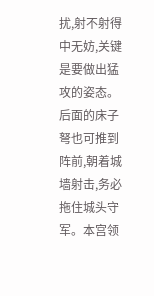扰,射不射得中无妨,关键是要做出猛攻的姿态。
后面的床子弩也可推到阵前,朝着城墙射击,务必拖住城头守军。本宫领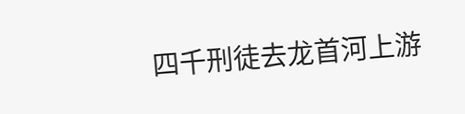四千刑徒去龙首河上游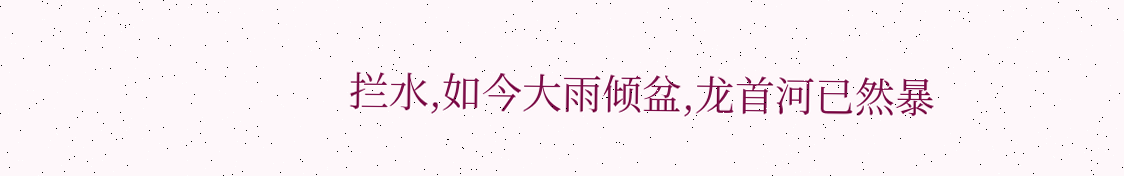拦水,如今大雨倾盆,龙首河已然暴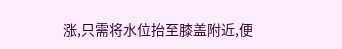涨,只需将水位抬至膝盖附近,便